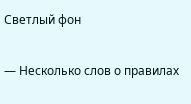Светлый фон

— Несколько слов о правилах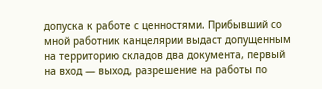допуска к работе с ценностями. Прибывший со мной работник канцелярии выдаст допущенным на территорию складов два документа, первый на вход — выход, разрешение на работы по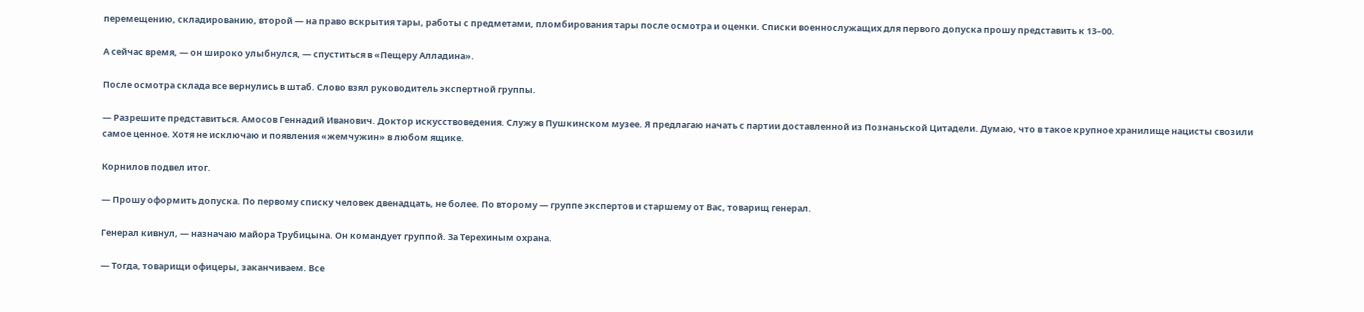перемещению, складированию, второй — на право вскрытия тары, работы с предметами, пломбирования тары после осмотра и оценки. Списки военнослужащих для первого допуска прошу представить к 13–00.

А сейчас время, — он широко улыбнулся, — спуститься в «Пещеру Алладина».

После осмотра склада все вернулись в штаб. Слово взял руководитель экспертной группы.

— Разрешите представиться. Амосов Геннадий Иванович. Доктор искусствоведения. Служу в Пушкинском музее. Я предлагаю начать с партии доставленной из Познаньской Цитадели. Думаю, что в такое крупное хранилище нацисты свозили самое ценное. Хотя не исключаю и появления «жемчужин» в любом ящике.

Корнилов подвел итог.

— Прошу оформить допуска. По первому списку человек двенадцать, не более. По второму — группе экспертов и старшему от Вас, товарищ генерал.

Генерал кивнул, — назначаю майора Трубицына. Он командует группой. За Терехиным охрана.

— Тогда, товарищи офицеры, заканчиваем. Все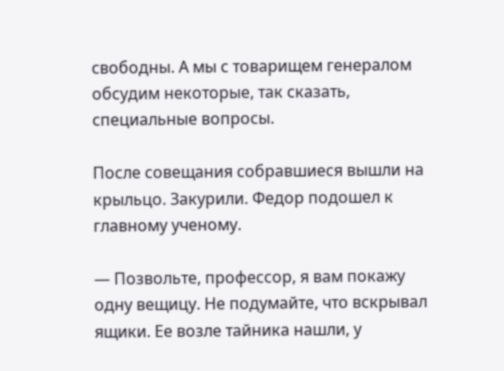свободны. А мы с товарищем генералом обсудим некоторые, так сказать, специальные вопросы.

После совещания собравшиеся вышли на крыльцо. Закурили. Федор подошел к главному ученому.

— Позвольте, профессор, я вам покажу одну вещицу. Не подумайте, что вскрывал ящики. Ее возле тайника нашли, у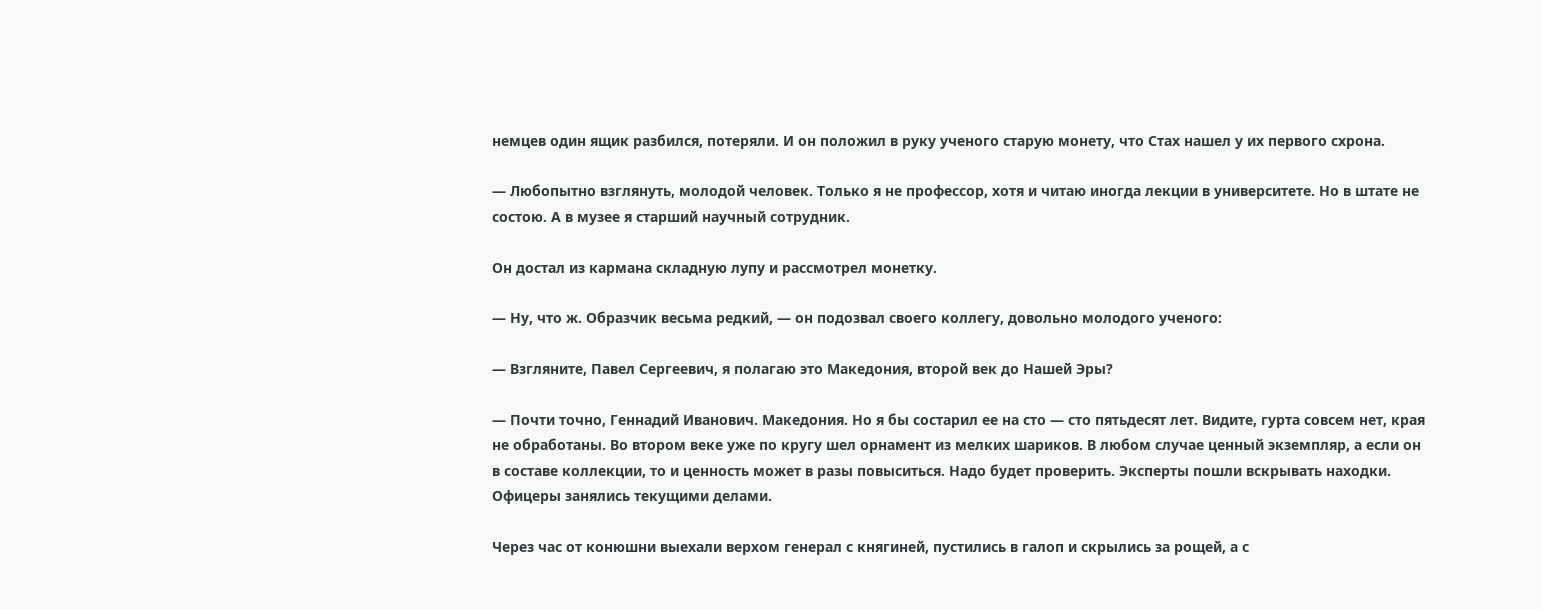немцев один ящик разбился, потеряли. И он положил в руку ученого старую монету, что Стах нашел у их первого схрона.

— Любопытно взглянуть, молодой человек. Только я не профессор, хотя и читаю иногда лекции в университете. Но в штате не состою. А в музее я старший научный сотрудник.

Он достал из кармана складную лупу и рассмотрел монетку.

— Ну, что ж. Образчик весьма редкий, — он подозвал своего коллегу, довольно молодого ученого:

— Взгляните, Павел Сергеевич, я полагаю это Македония, второй век до Нашей Эры?

— Почти точно, Геннадий Иванович. Македония. Но я бы состарил ее на сто — сто пятьдесят лет. Видите, гурта совсем нет, края не обработаны. Во втором веке уже по кругу шел орнамент из мелких шариков. В любом случае ценный экземпляр, а если он в составе коллекции, то и ценность может в разы повыситься. Надо будет проверить. Эксперты пошли вскрывать находки. Офицеры занялись текущими делами.

Через час от конюшни выехали верхом генерал с княгиней, пустились в галоп и скрылись за рощей, а с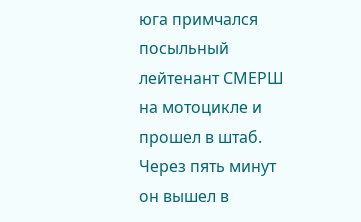юга примчался посыльный лейтенант СМЕРШ на мотоцикле и прошел в штаб. Через пять минут он вышел в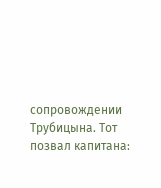сопровождении Трубицына. Тот позвал капитана: